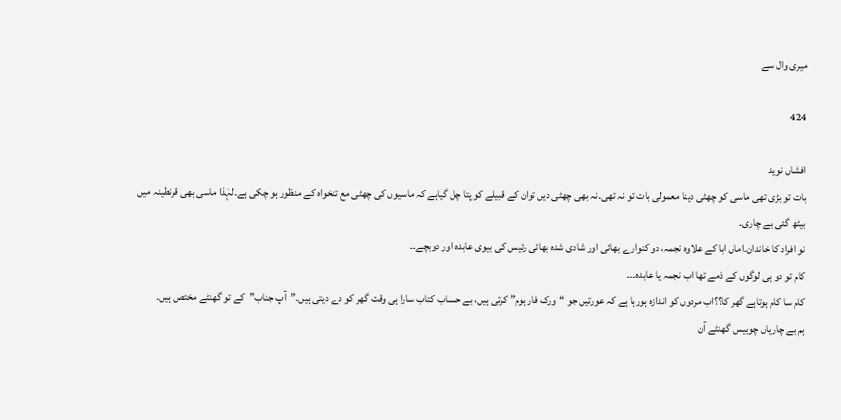میری وال سے

424

افشاں نوید
بات تو بڑی تھی ماسی کو چھٹی دینا معمولی بات تو نہ تھی۔نہ بھی چھٹی دیں توان کے قبیلے کو پتا چل گیاہے کہ ماسیوں کی چھٹی مع تنخواہ کے منظور ہو چکی ہے۔لہٰذا ماسی بھی قرنطینہ میں بیٹھ گئی بے چاری۔
نو افراد کا خاندان۔اماں ابا کے علاوہ نجمہ، دو کنوارے بھائی اور شادی شدہ بھائی رئیس کی بیوی عابدہ اور دوبچے۔۔
کام تو دو ہی لوگوں کے ذمے تھا اب نجمہ یا عابدہ۔۔۔
کام سا کام ہوتاہے گھر کا؟؟اب مردوں کو اندازہ ہورہا ہے کہ عورتیں جو “ورک فار ہوم” کرتی ہیں، بے حساب کتاب سارا ہی وقت گھر کو دے دیتی ہیں۔”آپ جناب”کے تو گھنٹے مختص ہیں۔
ہم بے چاریاں چوبیس گھنٹے آن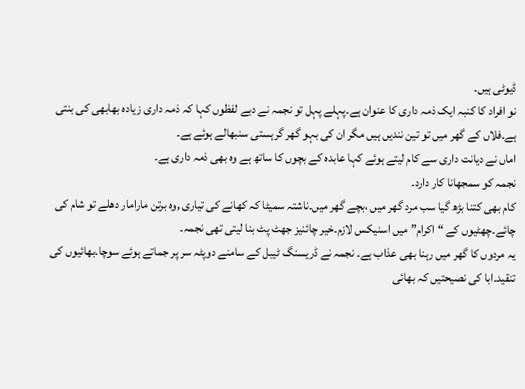ڈیوٹی ہیں۔
نو افراد کا کنبہ ایک ذمہ داری کا عنوان ہے۔پہلے پہل تو نجمہ نے دبے لفظوں کہا کہ ذمہ داری زیادہ بھابھی کی بنتی ہے۔فلاں کے گھر میں تو تین نندیں ہیں مگر ان کی بہو گھر گرہستی سنبھالے ہوئے ہے۔
اماں نے دیانت داری سے کام لیتے ہوئے کہا عابدہ کے بچوں کا ساتھ ہے وہ بھی ذمہ داری ہے۔
نجمہ کو سمجھانا کار دارد۔
کام بھی کتنا بڑھ گیا سب مرد گھر میں ،بچے گھر میں۔ناشتہ سمیٹا کہ کھانے کی تیاری ,وہ برتن مارامار دھلے تو شام کی چائے۔چھٹیوں کے “اکرام” میں اسنیکس لازم۔خیر چائنیز جھٹ پٹ بنا لیتی تھی نجمہ۔
یہ مردوں کا گھر میں رہنا بھی عذاب ہے۔ نجمہ نے ڈریسنگ ٹیبل کے سامنے دوپٹہ سر پر جماتے ہوئے سوچا۔بھائیوں کی تنقید۔ابا کی نصیحتیں کہ بھائی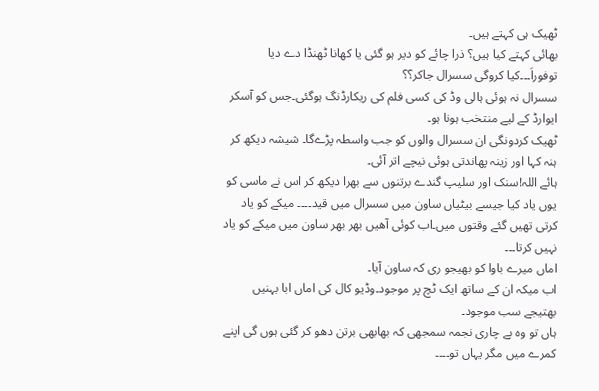ٹھیک ہی کہتے ہیں۔
بھائی کہتے کیا ہیں؟ ذرا چائے کو دیر ہو گئی یا کھانا ٹھنڈا دے دیا توفوراَ۔۔۔کیا کروگی سسرال جاکر؟؟
سسرال نہ ہوئی ہالی وڈ کی کسی فلم کی ریکارڈنگ ہوگئی۔جس کو آسکر ایوارڈ کے لیے منتخب ہونا ہو۔
ٹھیک کردونگی ان سسرال والوں کو جب واسطہ پڑےگا۔ شیشہ دیکھ کر ہنہ کہا اور زینہ پھاندتی ہوئی نیچے اتر آئی۔
ہائے اللہ!سنک اور سلیپ گندے برتنوں سے بھرا دیکھ کر اس نے ماسی کو یوں یاد کیا جیسے بیٹیاں ساون میں سسرال میں قید۔۔۔۔ میکے کو یاد کرتی تھیں گئے وقتوں میں۔اب کوئی آھیں بھر بھر ساون میں میکے کو یاد نہیں کرتا۔۔۔
اماں میرے باوا کو بھیجو ری کہ ساون آیا۔
اب میکہ ان کے ساتھ ایک ٹچ پر موجود۔وڈیو کال کی اماں ابا بہنیں بھتیجے سب موجود۔
ہاں تو وہ بے چاری نجمہ سمجھی کہ بھابھی برتن دھو کر گئی ہوں گی اپنے کمرے میں مگر یہاں تو۔۔۔۔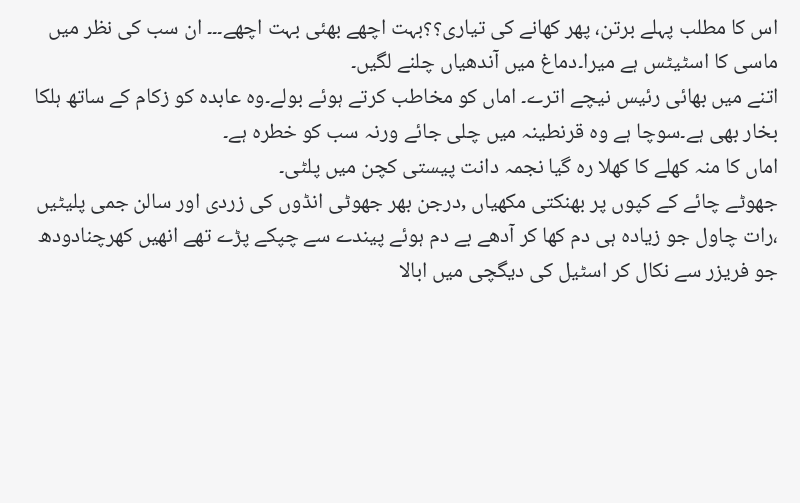اس کا مطلب پہلے برتن، پھر کھانے کی تیاری؟؟بہت اچھے بھئی بہت اچھے۔۔۔ ان سب کی نظر میں ماسی کا اسٹیٹس ہے میرا۔دماغ میں آندھیاں چلنے لگیں۔
اتنے میں بھائی رئیس نیچے اترے۔ اماں کو مخاطب کرتے ہوئے بولے۔وہ عابدہ کو زکام کے ساتھ ہلکا بخار بھی ہے۔سوچا ہے وہ قرنطینہ میں چلی جائے ورنہ سب کو خطرہ ہے۔
اماں کا منہ کھلے کا کھلا رہ گیا نجمہ دانت پیستی کچن میں پلٹی۔
جھوٹے چائے کے کپوں پر بھنکتی مکھیاں ,درجن بھر جھوٹی انڈوں کی زردی اور سالن جمی پلیٹیں ،رات چاول جو زیادہ ہی دم کھا کر آدھے بے دم ہوئے پیندے سے چپکے پڑے تھے انھیں کھرچنادودھ جو فریزر سے نکال کر اسٹیل کی دیگچی میں ابالا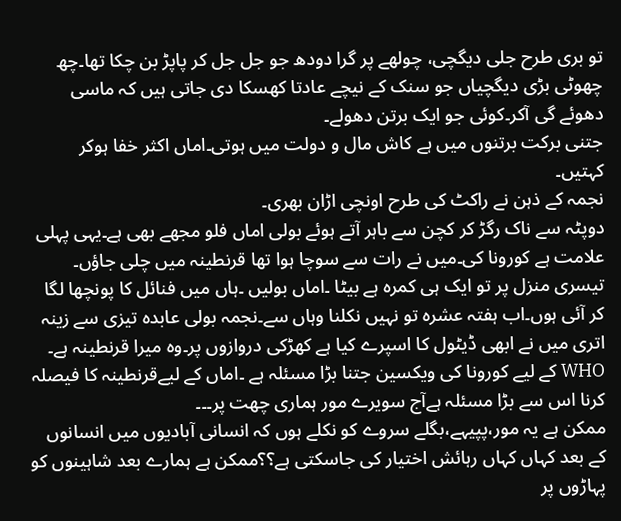تو بری طرح جلی دیگچی، چولھے پر گرا دودھ جو جل جل کر پاپڑ بن چکا تھا۔چھ چھوٹی بڑی دیگچیاں جو سنک کے نیچے عادتا کھسکا دی جاتی ہیں کہ ماسی دھوئے گی آکر۔کوئی جو ایک برتن دھولے۔
جتنی برکت برتنوں میں ہے کاش مال و دولت میں ہوتی۔اماں اکثر خفا ہوکر کہتیں۔
نجمہ کے ذہن نے راکٹ کی طرح اونچی اڑان بھری۔
دوپٹہ سے ناک رگڑ کر کچن سے باہر آتے ہوئے بولی اماں فلو مجھے بھی ہے۔یہی پہلی علامت ہے کورونا کی۔میں نے رات سے سوچا ہوا تھا قرنطینہ میں چلی جاؤں۔
تیسری منزل پر تو ایک ہی کمرہ ہے بیٹا ۔اماں بولیں ۔ہاں میں فنائل کا پونچھا لگا کر آئی ہوں۔اب ہفتہ عشره تو نہیں نکلنا وہاں سے۔نجمہ بولی عابدہ تیزی سے زینہ اتری میں نے ابھی ڈیٹول کا اسپرے کیا ہے کھڑکی دروازوں پر۔وہ میرا قرنطینہ ہے۔
WHO کے لیے کورونا کی ویکسین جتنا بڑا مسئلہ ہے ۔اماں کے لیےقرنطینہ کا فیصلہ کرنا اس سے بڑا مسئلہ ہےآج سویرے مور ہماری چھت پر۔۔۔
ممکن ہے یہ مور،پپیہے،بگلے سروے کو نکلے ہوں کہ انسانی آبادیوں میں انسانوں کے بعد کہاں کہاں رہائش اختیار کی جاسکتی ہے؟؟ممکن ہے ہمارے بعد شاہینوں کو پہاڑوں پر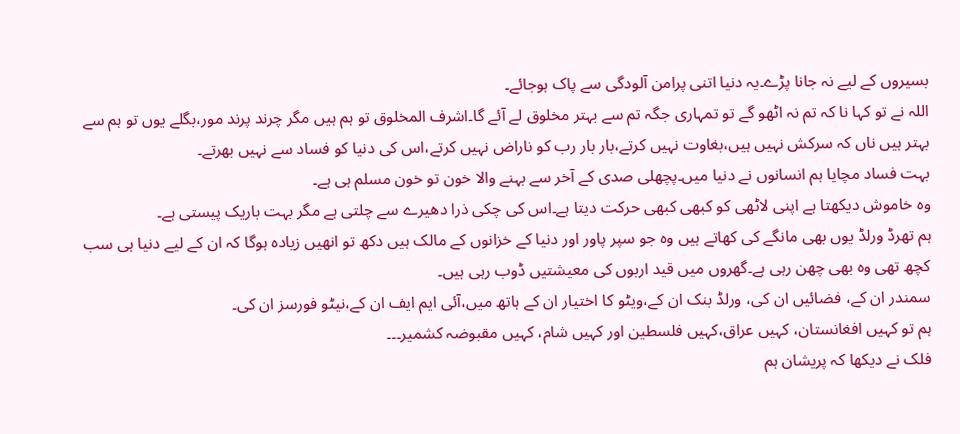بسیروں کے لیے نہ جانا پڑے۔یہ دنیا اتنی پرامن آلودگی سے پاک ہوجائے۔
اللہ نے تو کہا نا کہ تم نہ اٹھو گے تو تمہاری جگہ تم سے بہتر مخلوق لے آئے گا۔اشرف المخلوق تو ہم ہیں مگر چرند پرند مور،بگلے یوں تو ہم سے بہتر ہیں ناں کہ سرکش نہیں ہیں،بغاوت نہیں کرتے،بار بار رب کو ناراض نہیں کرتے،اس کی دنیا کو فساد سے نہیں بھرتے۔
بہت فساد مچایا ہم انسانوں نے دنیا میں۔پچھلی صدی کے آخر سے بہنے والا خون تو خون مسلم ہی ہے۔
وہ خاموش دیکھتا ہے اپنی لاٹھی کو کبھی کبھی حرکت دیتا ہے۔اس کی چکی ذرا دھیرے سے چلتی ہے مگر بہت باریک پیستی ہے۔
ہم تھرڈ ورلڈ یوں بھی مانگے کی کھاتے ہیں وہ جو سپر پاور اور دنیا کے خزانوں کے مالک ہیں دکھ تو انھیں زیادہ ہوگا کہ ان کے لیے دنیا ہی سب کچھ تھی وہ بھی چھن رہی ہے۔گھروں میں قید اربوں کی معیشتیں ڈوب رہی ہیں۔
سمندر ان کے، فضائیں ان کی، ورلڈ بنک ان کے،ویٹو کا اختیار ان کے ہاتھ میں،آئی ایم ایف ان کے،نیٹو فورسز ان کی۔
ہم تو کہیں افغانستان، کہیں عراق،کہیں فلسطین اور کہیں شام، کہیں مقبوضہ کشمیر۔۔۔
فلک نے دیکھا کہ پریشان ہم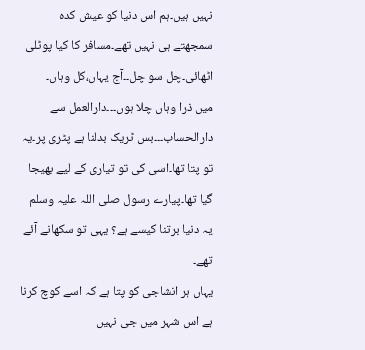نہیں ہیں۔ہم اس دنیا کو عیش کدہ سمجھتے ہی نہیں تھے۔مسافر کا کیا پوٹلی اٹھائی۔چل سو چل۔۔آج یہاں،کل وہاں۔
میں ذرا وہاں چلا ہوں۔۔۔دارالعمل سے دارالحساب۔۔۔بس ٹریک بدلنا ہے پٹری پر۔یہ تو پتا تھا۔اسی کی تو تیاری کے لیے بھیجا گیا تھا۔پیارے رسول صلی اللہ علیہ وسلم یہ دنیا برتنا کیسے ہے؟ یہی تو سکھانے آئے تھے۔
یہاں ہر انشاجی کو پتا ہے کہ اسے کوچ کرنا ہے اس شہر میں جی نہیں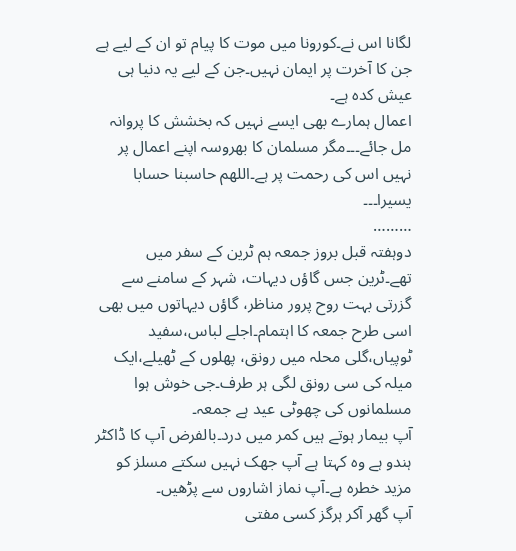لگانا اس نے۔کورونا میں موت کا پیام تو ان کے لیے ہے جن کا آخرت پر ایمان نہیں۔جن کے لیے یہ دنیا ہی عیش کدہ ہے۔
اعمال ہمارے بھی ایسے نہیں کہ بخشش کا پروانہ مل جائے۔۔۔مگر مسلمان کا بھروسہ اپنے اعمال پر نہیں اس کی رحمت پر ہے۔اللھم حاسبنا حسابا یسیرا۔۔۔
………
دوہفتہ قبل بروز جمعہ ہم ٹرین کے سفر میں تھے۔ٹرین جس گاؤں دیہات، شہر کے سامنے سے گزرتی بہت روح پرور مناظر، گاؤں دیہاتوں میں بھی اسی طرح جمعہ کا اہتمام۔اجلے لباس،سفید ٹوپیاں،گلی محلہ میں رونق، پھلوں کے ٹھیلے،ایک میلہ کی سی رونق لگی ہر طرف۔جی خوش ہوا مسلمانوں کی چھوٹی عید ہے جمعہ۔
آپ بیمار ہوتے ہیں کمر میں درد۔بالفرض آپ کا ڈاکٹر ہندو ہے وہ کہتا ہے آپ جھک نہیں سکتے مسلز کو مزید خطرہ ہے۔آپ نماز اشاروں سے پڑھیں۔
آپ گھر آکر ہرگز کسی مفتی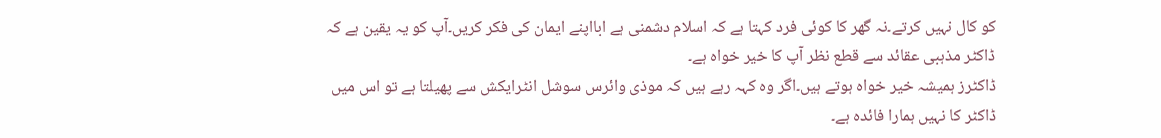کو کال نہیں کرتے۔نہ گھر کا کوئی فرد کہتا ہے کہ اسلام دشمنی ہے ابااپنے ایمان کی فکر کریں۔آپ کو یہ یقین ہے کہ ڈاکٹر مذہبی عقائد سے قطع نظر آپ کا خیر خواہ ہے۔
ڈاکٹرز ہمیشہ خیر خواہ ہوتے ہیں۔اگر وہ کہہ رہے ہیں کہ موذی وائرس سوشل انٹرایکش سے پھیلتا ہے تو اس میں ڈاکٹر کا نہیں ہمارا فائدہ ہے۔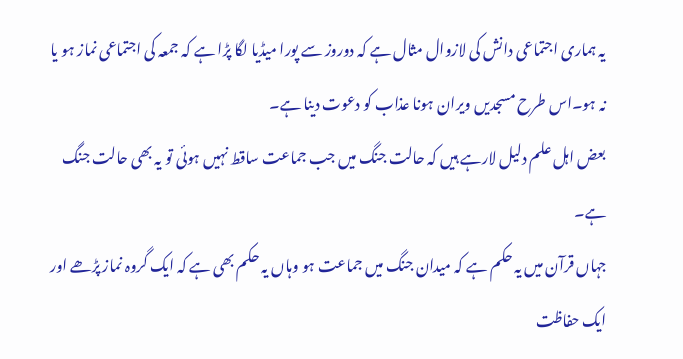یہ ہماری اجتماعی دانش کی لازوال مثال ہے کہ دوروز سے پورا میڈیا لگا پڑا ہے کہ جمعہ کی اجتماعی نماز ہو یا نہ ہو۔اس طرح مسجدیں ویران ہونا عذاب کو دعوت دینا ہے۔
بعض اہل علم دلیل لارہے ہیں کہ حالت جنگ میں جب جماعت ساقط نہیں ہوئی تو یہ بھی حالت جنگ ہے۔
جہاں قرآن میں یہ حکم ہے کہ میدان جنگ میں جماعت ہو وہاں یہ حکم بھی ہے کہ ایک گروہ نماز پڑھے اور ایک حفاظت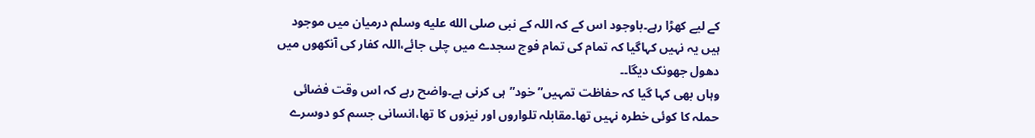کے لیے کھڑا رہے۔باوجود اس کے کہ اللہ کے نبی صلى الله عليه وسلم درمیان میں موجود ہیں یہ نہیں کہاگیا کہ تمام کی تمام فوج سجدے میں چلی جائے،اللہ کفار کی آنکھوں میں دھول جھونک دیگا۔۔
وہاں بھی کہا گیا کہ حفاظت تمہیں”خود”ہی کرنی ہے۔واضح رہے کہ اس وقت فضائی حملہ کا کوئی خطرہ نہیں تھا۔مقابلہ تلواروں اور نیزوں کا تھا،انسانی جسم کو دوسرے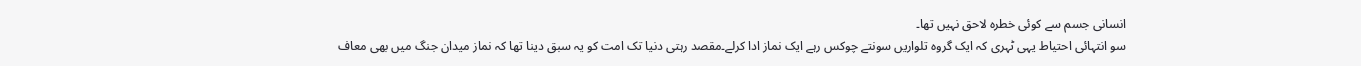انسانی جسم سے کوئی خطرہ لاحق نہیں تھا۔
سو انتہائی احتیاط یہی ٹہری کہ ایک گروہ تلواريں سونتے چوکس رہے ایک نماز ادا کرلے۔مقصد رہتی دنیا تک امت کو یہ سبق دینا تھا کہ نماز میدان جنگ میں بھی معاف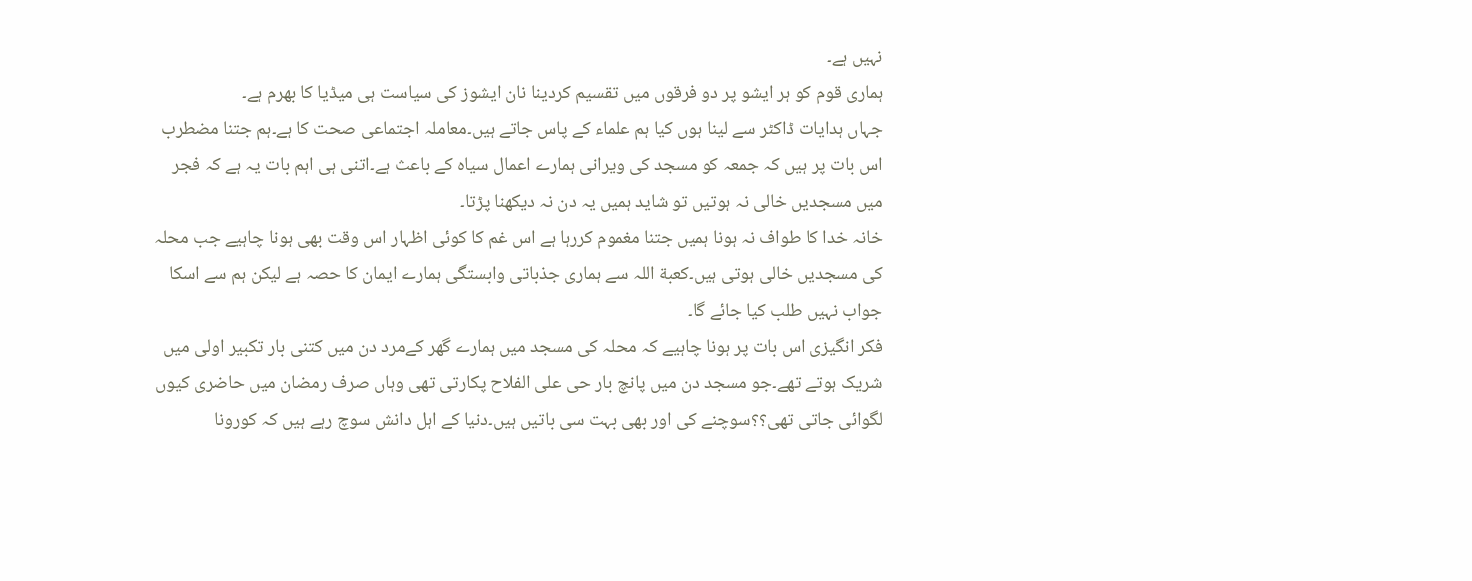نہیں ہے۔
ہماری قوم کو ہر ایشو پر دو فرقوں میں تقسیم کردینا نان ایشوز کی سیاست ہی میڈیا کا بھرم ہے۔
جہاں ہدایات ڈاکٹر سے لینا ہوں کیا ہم علماء کے پاس جاتے ہیں۔معاملہ اجتماعی صحت کا ہے۔ہم جتنا مضطرب اس بات پر ہیں کہ جمعہ کو مسجد کی ویرانی ہمارے اعمال سیاہ کے باعث ہے۔اتنی ہی اہم بات یہ ہے کہ فجر میں مسجدیں خالی نہ ہوتیں تو شاید ہمیں یہ دن نہ دیکھنا پڑتا۔
خانہ خدا کا طواف نہ ہونا ہمیں جتنا مغموم کررہا ہے اس غم کا کوئی اظہار اس وقت بھی ہونا چاہیے جب محلہ کی مسجدیں خالی ہوتی ہیں۔کعبة اللہ سے ہماری جذباتی وابستگی ہمارے ایمان کا حصہ ہے لیکن ہم سے اسکا جواب نہیں طلب کیا جائے گا۔
فکر انگیزی اس بات پر ہونا چاہیے کہ محلہ کی مسجد میں ہمارے گھر کےمرد دن میں کتنی بار تکبیر اولی میں شریک ہوتے تھے۔جو مسجد دن میں پانچ بار حی علی الفلاح پکارتی تھی وہاں صرف رمضان میں حاضری کیوں لگوائی جاتی تھی؟؟سوچنے کی اور بھی بہت سی باتیں ہیں۔دنیا کے اہل دانش سوچ رہے ہیں کہ کورونا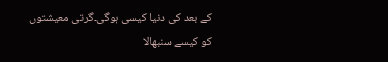کے بعد کی دنیا کیسی ہوگی۔گرتی معیشتوں کو کیسے سنبھالا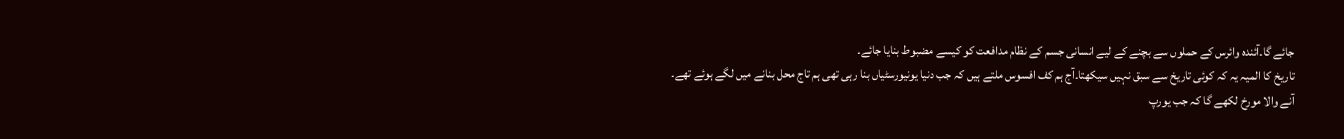جائے گا۔آئندہ وائرس کے حملوں سے بچنے کے لیے انسانی جسم کے نظام مدافعت کو کیسے مضبوط بنایا جائے۔
تاریخ کا المیہ یہ کہ کوئی تاریخ سے سبق نہیں سیکھتا۔آج ہم کف افسوس ملتے ہیں کہ جب دنیا یونیورسٹیاں بنا رہی تھی ہم تاج محل بنانے میں لگے ہوئے تھے۔
آنے والا مورخ لکھے گا کہ جب یورپ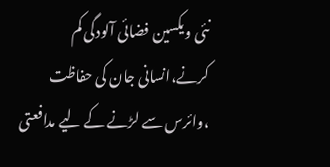نئی ویکسین فضائی آلودگی کم کرنے،انسانی جان کی حفاظت ،وائرس سے لڑنے کے لیے مدافعتی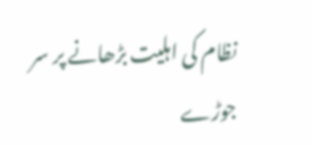نظام کی اہلیت بڑھانے پر سر جوڑے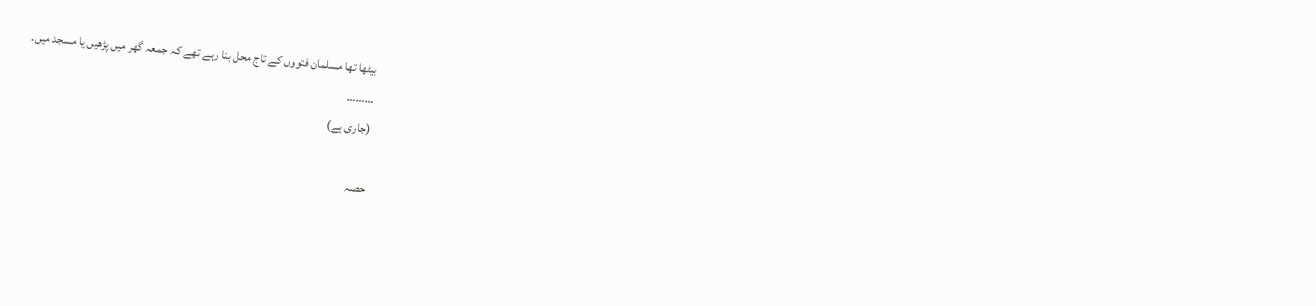بیٹھا تھا مسلمان فتووں کے تاج محل بنا رہے تھے کہ جمعہ گھر میں پڑھیں یا مسجد میں۔
………
(جاری ہے)

حصہ